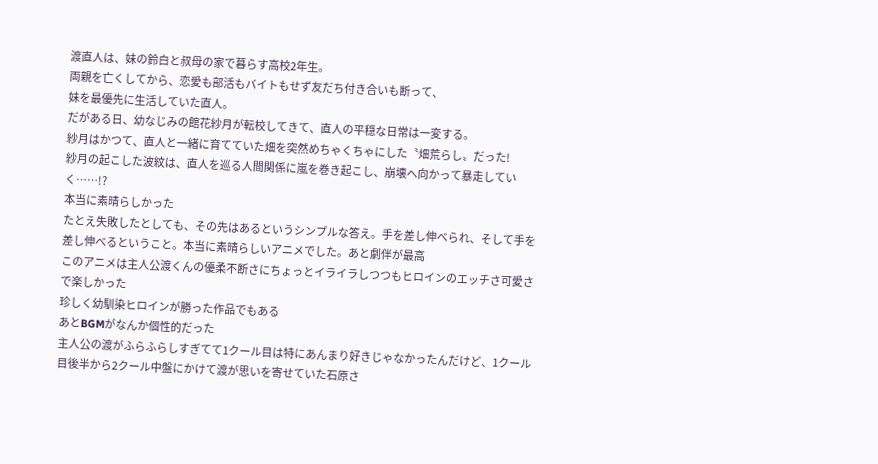渡直人は、妹の鈴白と叔母の家で暮らす高校2年生。
両親を亡くしてから、恋愛も部活もバイトもせず友だち付き合いも断って、
妹を最優先に生活していた直人。
だがある日、幼なじみの館花紗月が転校してきて、直人の平穏な日常は一変する。
紗月はかつて、直人と一緒に育てていた畑を突然めちゃくちゃにした〝畑荒らし〟だった!
紗月の起こした波紋は、直人を巡る人間関係に嵐を巻き起こし、崩壊へ向かって暴走していく……!?
本当に素晴らしかった
たとえ失敗したとしても、その先はあるというシンプルな答え。手を差し伸べられ、そして手を差し伸べるということ。本当に素晴らしいアニメでした。あと劇伴が最高
このアニメは主人公渡くんの優柔不断さにちょっとイライラしつつもヒロインのエッチさ可愛さで楽しかった
珍しく幼馴染ヒロインが勝った作品でもある
あとBGMがなんか個性的だった
主人公の渡がふらふらしすぎてて1クール目は特にあんまり好きじゃなかったんだけど、1クール目後半から2クール中盤にかけて渡が思いを寄せていた石原さ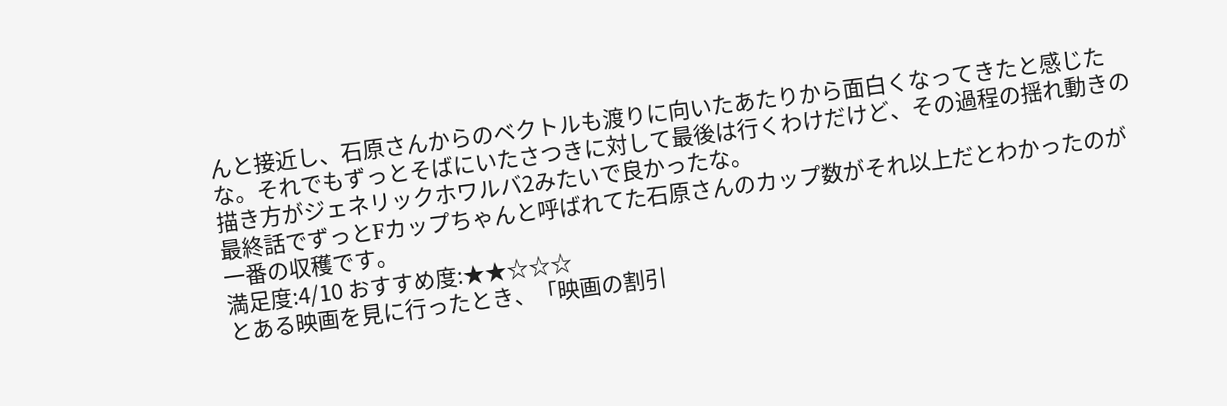んと接近し、石原さんからのベクトルも渡りに向いたあたりから面白くなってきたと感じたな。それでもずっとそばにいたさつきに対して最後は行くわけだけど、その過程の揺れ動きの描き方がジェネリックホワルバ2みたいで良かったな。
最終話でずっとFカップちゃんと呼ばれてた石原さんのカップ数がそれ以上だとわかったのが一番の収穫です。
満足度:4/10 おすすめ度:★★☆☆☆
とある映画を見に行ったとき、「映画の割引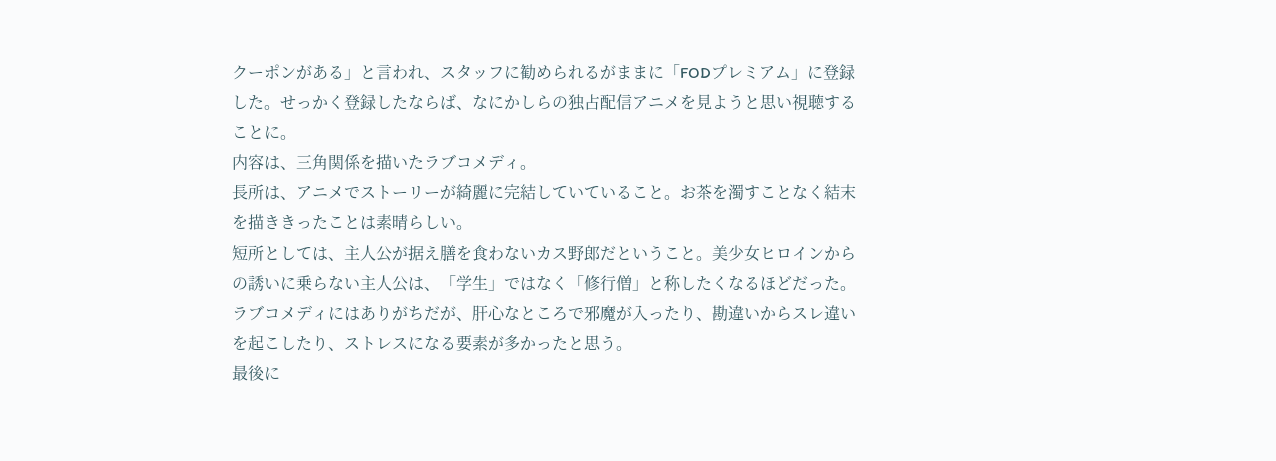クーポンがある」と言われ、スタッフに勧められるがままに「FODプレミアム」に登録した。せっかく登録したならば、なにかしらの独占配信アニメを見ようと思い視聴することに。
内容は、三角関係を描いたラブコメディ。
長所は、アニメでストーリーが綺麗に完結していていること。お茶を濁すことなく結末を描ききったことは素晴らしい。
短所としては、主人公が据え膳を食わないカス野郎だということ。美少女ヒロインからの誘いに乗らない主人公は、「学生」ではなく「修行僧」と称したくなるほどだった。
ラブコメディにはありがちだが、肝心なところで邪魔が入ったり、勘違いからスレ違いを起こしたり、ストレスになる要素が多かったと思う。
最後に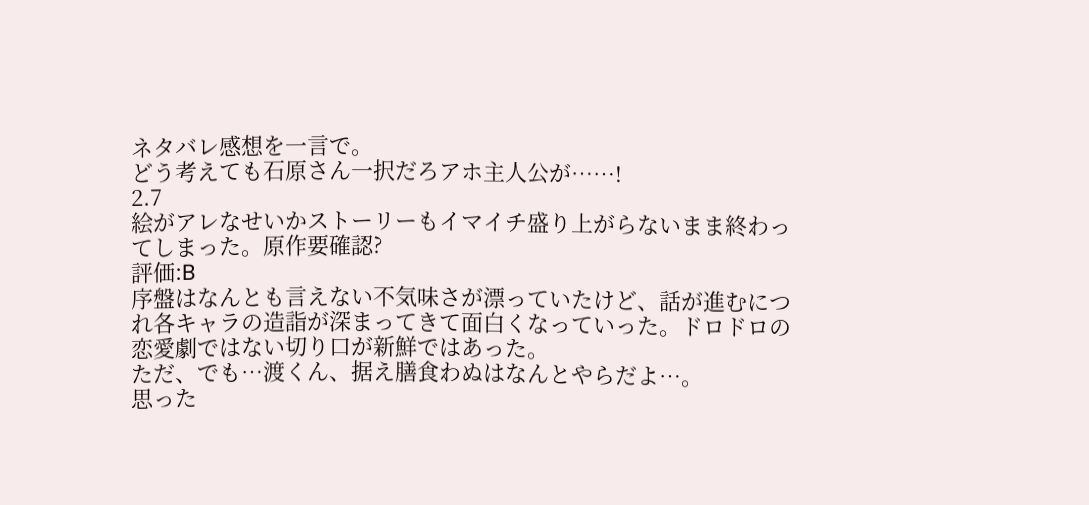ネタバレ感想を一言で。
どう考えても石原さん一択だろアホ主人公が……!
2.7
絵がアレなせいかストーリーもイマイチ盛り上がらないまま終わってしまった。原作要確認?
評価:B
序盤はなんとも言えない不気味さが漂っていたけど、話が進むにつれ各キャラの造詣が深まってきて面白くなっていった。ドロドロの恋愛劇ではない切り口が新鮮ではあった。
ただ、でも…渡くん、据え膳食わぬはなんとやらだよ…。
思った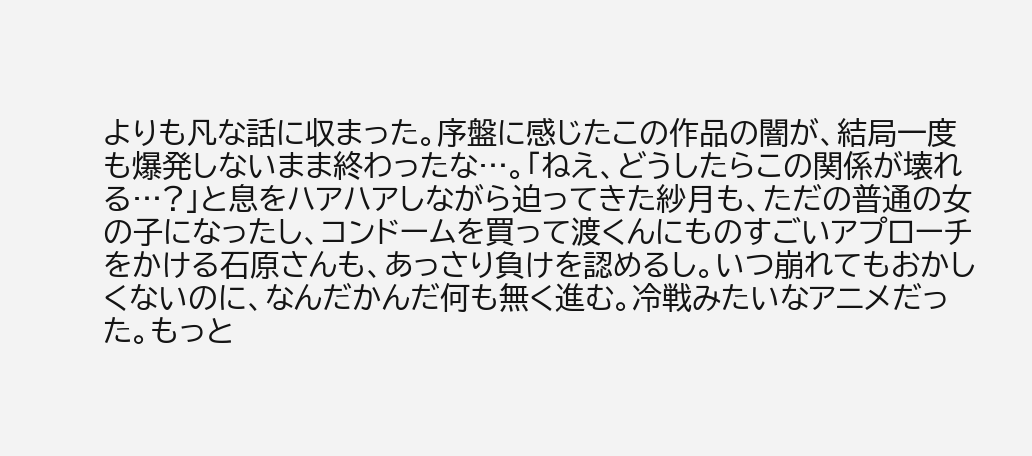よりも凡な話に収まった。序盤に感じたこの作品の闇が、結局一度も爆発しないまま終わったな…。「ねえ、どうしたらこの関係が壊れる…?」と息をハアハアしながら迫ってきた紗月も、ただの普通の女の子になったし、コンドームを買って渡くんにものすごいアプローチをかける石原さんも、あっさり負けを認めるし。いつ崩れてもおかしくないのに、なんだかんだ何も無く進む。冷戦みたいなアニメだった。もっと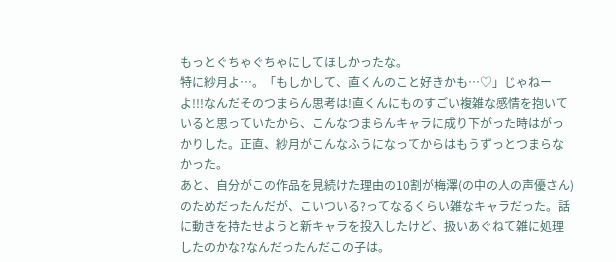もっとぐちゃぐちゃにしてほしかったな。
特に紗月よ…。「もしかして、直くんのこと好きかも…♡」じゃねーよ!!!なんだそのつまらん思考は!直くんにものすごい複雑な感情を抱いていると思っていたから、こんなつまらんキャラに成り下がった時はがっかりした。正直、紗月がこんなふうになってからはもうずっとつまらなかった。
あと、自分がこの作品を見続けた理由の10割が梅澤(の中の人の声優さん)のためだったんだが、こいついる?ってなるくらい雑なキャラだった。話に動きを持たせようと新キャラを投入したけど、扱いあぐねて雑に処理したのかな?なんだったんだこの子は。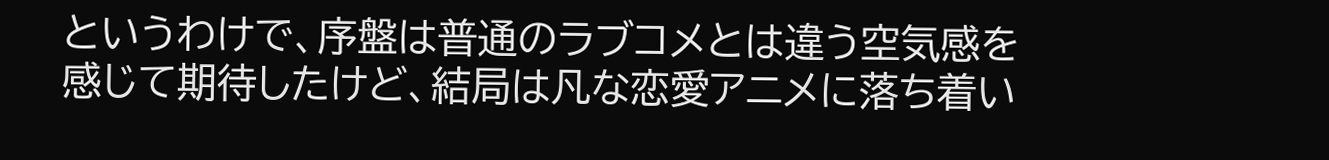というわけで、序盤は普通のラブコメとは違う空気感を感じて期待したけど、結局は凡な恋愛アニメに落ち着い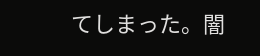てしまった。闇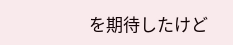を期待したけど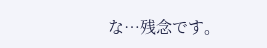な…残念です。